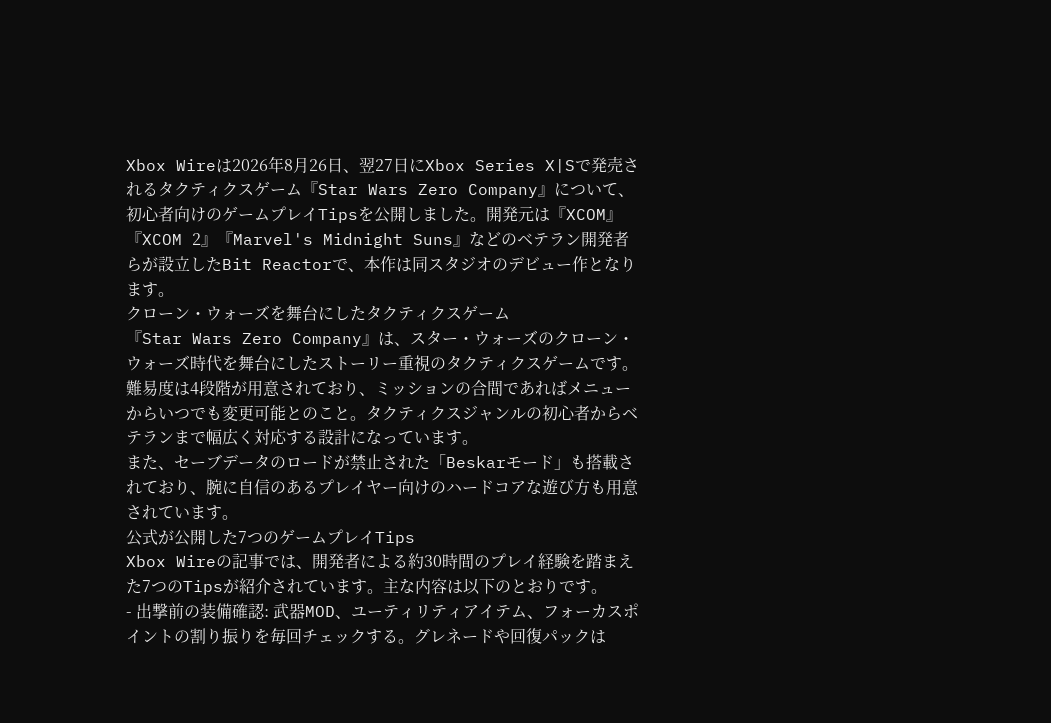Xbox Wireは2026年8月26日、翌27日にXbox Series X|Sで発売されるタクティクスゲーム『Star Wars Zero Company』について、初心者向けのゲームプレイTipsを公開しました。開発元は『XCOM』『XCOM 2』『Marvel's Midnight Suns』などのベテラン開発者らが設立したBit Reactorで、本作は同スタジオのデビュー作となります。
クローン・ウォーズを舞台にしたタクティクスゲーム
『Star Wars Zero Company』は、スター・ウォーズのクローン・ウォーズ時代を舞台にしたストーリー重視のタクティクスゲームです。難易度は4段階が用意されており、ミッションの合間であればメニューからいつでも変更可能とのこと。タクティクスジャンルの初心者からベテランまで幅広く対応する設計になっています。
また、セーブデータのロードが禁止された「Beskarモード」も搭載されており、腕に自信のあるプレイヤー向けのハードコアな遊び方も用意されています。
公式が公開した7つのゲームプレイTips
Xbox Wireの記事では、開発者による約30時間のプレイ経験を踏まえた7つのTipsが紹介されています。主な内容は以下のとおりです。
- 出撃前の装備確認: 武器MOD、ユーティリティアイテム、フォーカスポイントの割り振りを毎回チェックする。グレネードや回復パックは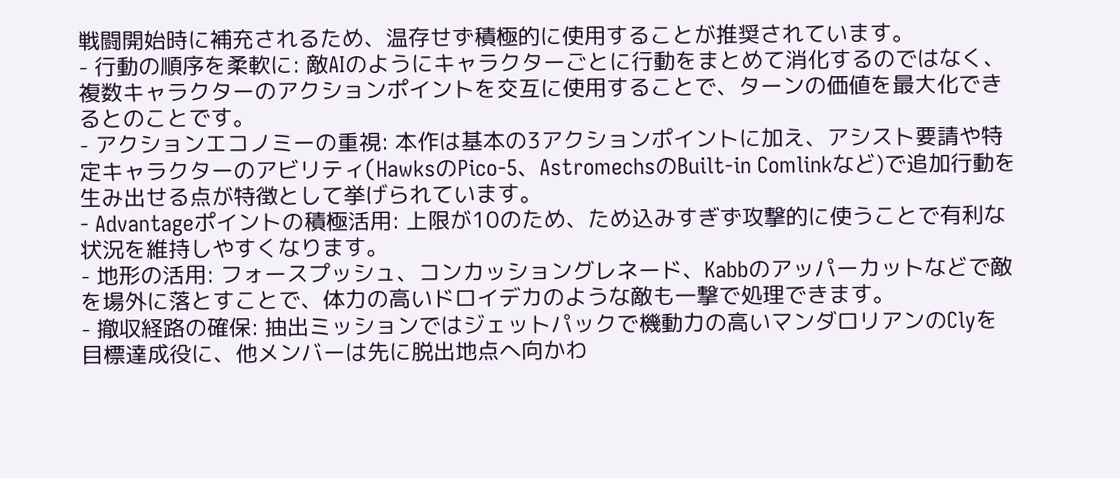戦闘開始時に補充されるため、温存せず積極的に使用することが推奨されています。
- 行動の順序を柔軟に: 敵AIのようにキャラクターごとに行動をまとめて消化するのではなく、複数キャラクターのアクションポイントを交互に使用することで、ターンの価値を最大化できるとのことです。
- アクションエコノミーの重視: 本作は基本の3アクションポイントに加え、アシスト要請や特定キャラクターのアビリティ(HawksのPico-5、AstromechsのBuilt-in Comlinkなど)で追加行動を生み出せる点が特徴として挙げられています。
- Advantageポイントの積極活用: 上限が10のため、ため込みすぎず攻撃的に使うことで有利な状況を維持しやすくなります。
- 地形の活用: フォースプッシュ、コンカッショングレネード、Kabbのアッパーカットなどで敵を場外に落とすことで、体力の高いドロイデカのような敵も一撃で処理できます。
- 撤収経路の確保: 抽出ミッションではジェットパックで機動力の高いマンダロリアンのClyを目標達成役に、他メンバーは先に脱出地点へ向かわ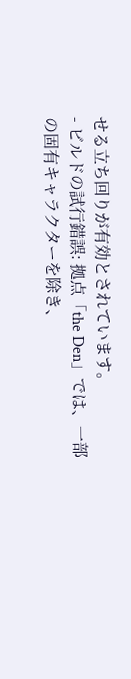せる立ち回りが有効とされています。
- ビルドの試行錯誤: 拠点「the Den」では、一部の固有キャラクターを除き、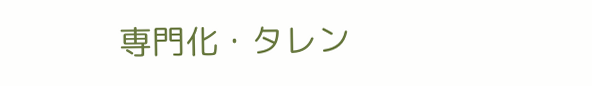専門化・タレン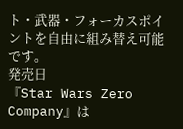ト・武器・フォーカスポイントを自由に組み替え可能です。
発売日
『Star Wars Zero Company』は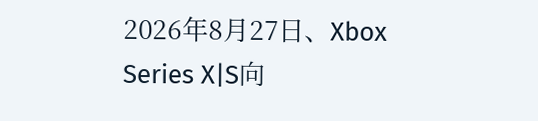2026年8月27日、Xbox Series X|S向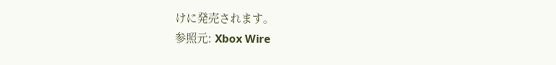けに発売されます。
参照元: Xbox Wire